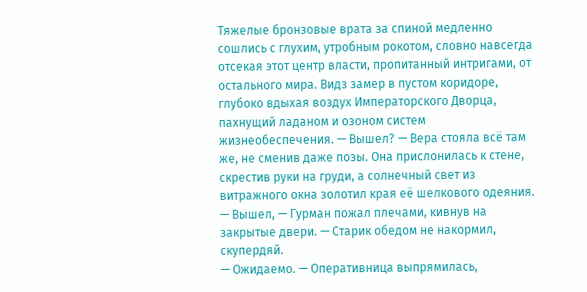Тяжелые бронзовые врата за спиной медленно сошлись с глухим, утробным рокотом, словно навсегда отсекая этот центр власти, пропитанный интригами, от остального мира. Видз замер в пустом коридоре, глубоко вдыхая воздух Императорского Дворца, пахнущий ладаном и озоном систем жизнеобеспечения. — Вышел? — Вера стояла всё там же, не сменив даже позы. Она прислонилась к стене, скрестив руки на груди, а солнечный свет из витражного окна золотил края её шелкового одеяния. — Вышел, — Гурман пожал плечами, кивнув на закрытые двери. — Старик обедом не накормил, скупердяй.
— Ожидаемо. — Оперативница выпрямилась,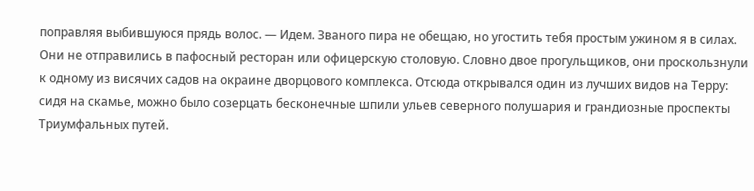поправляя выбившуюся прядь волос. — Идем. Званого пира не обещаю, но угостить тебя простым ужином я в силах.
Они не отправились в пафосный ресторан или офицерскую столовую. Словно двое прогульщиков, они проскользнули к одному из висячих садов на окраине дворцового комплекса. Отсюда открывался один из лучших видов на Терру: сидя на скамье, можно было созерцать бесконечные шпили ульев северного полушария и грандиозные проспекты Триумфальных путей.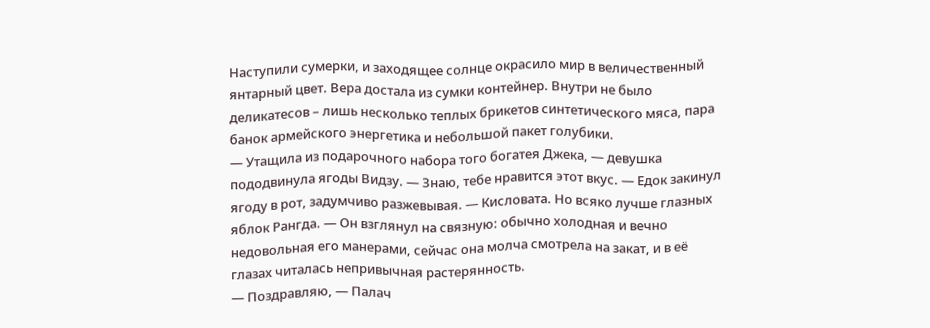Наступили сумерки, и заходящее солнце окрасило мир в величественный янтарный цвет. Вера достала из сумки контейнер. Внутри не было деликатесов – лишь несколько теплых брикетов синтетического мяса, пара банок армейского энергетика и небольшой пакет голубики.
— Утащила из подарочного набора того богатея Джека, — девушка пододвинула ягоды Видзу. — Знаю, тебе нравится этот вкус. — Едок закинул ягоду в рот, задумчиво разжевывая. — Кисловата. Но всяко лучше глазных яблок Рангда. — Он взглянул на связную: обычно холодная и вечно недовольная его манерами, сейчас она молча смотрела на закат, и в её глазах читалась непривычная растерянность.
— Поздравляю, — Палач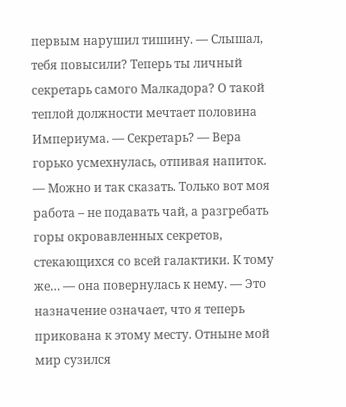первым нарушил тишину. — Слышал, тебя повысили? Теперь ты личный секретарь самого Малкадора? О такой теплой должности мечтает половина Империума. — Секретарь? — Вера горько усмехнулась, отпивая напиток. — Можно и так сказать. Только вот моя работа – не подавать чай, а разгребать горы окровавленных секретов, стекающихся со всей галактики. К тому же… — она повернулась к нему. — Это назначение означает, что я теперь прикована к этому месту. Отныне мой мир сузился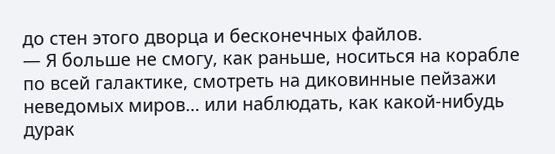до стен этого дворца и бесконечных файлов.
— Я больше не смогу, как раньше, носиться на корабле по всей галактике, смотреть на диковинные пейзажи неведомых миров… или наблюдать, как какой-нибудь дурак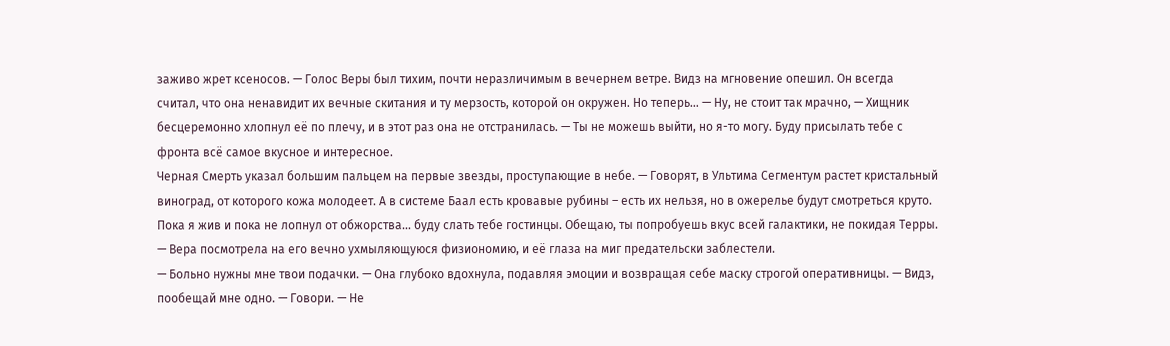заживо жрет ксеносов. — Голос Веры был тихим, почти неразличимым в вечернем ветре. Видз на мгновение опешил. Он всегда считал, что она ненавидит их вечные скитания и ту мерзость, которой он окружен. Но теперь… — Ну, не стоит так мрачно, — Хищник бесцеремонно хлопнул её по плечу, и в этот раз она не отстранилась. — Ты не можешь выйти, но я-то могу. Буду присылать тебе с фронта всё самое вкусное и интересное.
Черная Смерть указал большим пальцем на первые звезды, проступающие в небе. — Говорят, в Ультима Сегментум растет кристальный виноград, от которого кожа молодеет. А в системе Баал есть кровавые рубины – есть их нельзя, но в ожерелье будут смотреться круто. Пока я жив и пока не лопнул от обжорства… буду слать тебе гостинцы. Обещаю, ты попробуешь вкус всей галактики, не покидая Терры. — Вера посмотрела на его вечно ухмыляющуюся физиономию, и её глаза на миг предательски заблестели.
— Больно нужны мне твои подачки. — Она глубоко вдохнула, подавляя эмоции и возвращая себе маску строгой оперативницы. — Видз, пообещай мне одно. — Говори. — Не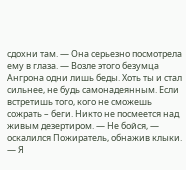сдохни там. — Она серьезно посмотрела ему в глаза. — Возле этого безумца Ангрона одни лишь беды. Хоть ты и стал сильнее, не будь самонадеянным. Если встретишь того, кого не сможешь сожрать – беги. Никто не посмеется над живым дезертиром. — Не бойся, — оскалился Пожиратель, обнажив клыки. — Я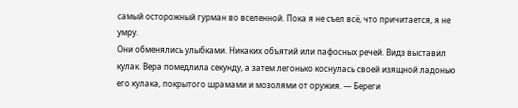самый осторожный гурман во вселенной. Пока я не съел всё, что причитается, я не умру.
Они обменялись улыбками. Никаких объятий или пафосных речей. Видз выставил кулак. Вера помедлила секунду, а затем легонько коснулась своей изящной ладонью его кулака, покрытого шрамами и мозолями от оружия. — Береги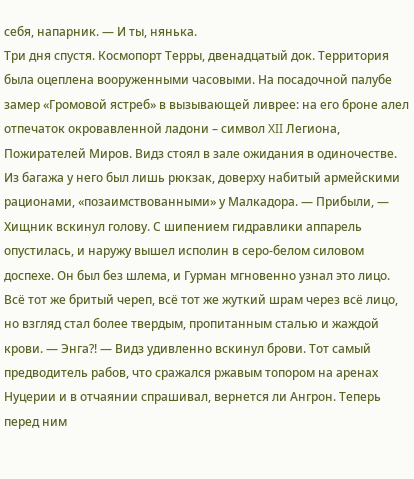себя, напарник. — И ты, нянька.
Три дня спустя. Космопорт Терры, двенадцатый док. Территория была оцеплена вооруженными часовыми. На посадочной палубе замер «Громовой ястреб» в вызывающей ливрее: на его броне алел отпечаток окровавленной ладони – символ XII Легиона, Пожирателей Миров. Видз стоял в зале ожидания в одиночестве. Из багажа у него был лишь рюкзак, доверху набитый армейскими рационами, «позаимствованными» у Малкадора. — Прибыли, — Хищник вскинул голову. С шипением гидравлики аппарель опустилась, и наружу вышел исполин в серо-белом силовом доспехе. Он был без шлема, и Гурман мгновенно узнал это лицо.
Всё тот же бритый череп, всё тот же жуткий шрам через всё лицо, но взгляд стал более твердым, пропитанным сталью и жаждой крови. — Энга?! — Видз удивленно вскинул брови. Тот самый предводитель рабов, что сражался ржавым топором на аренах Нуцерии и в отчаянии спрашивал, вернется ли Ангрон. Теперь перед ним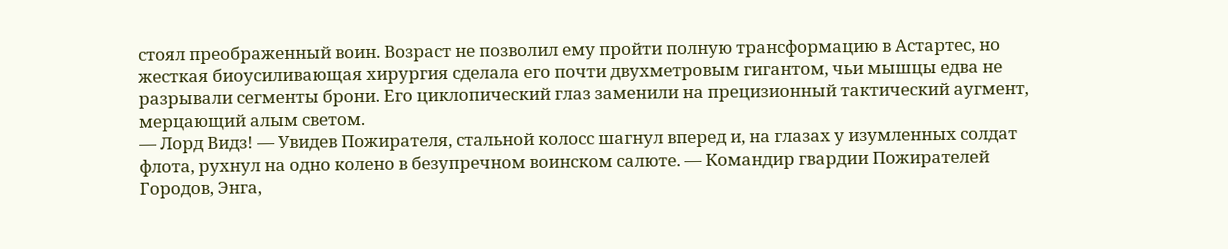стоял преображенный воин. Возраст не позволил ему пройти полную трансформацию в Астартес, но жесткая биоусиливающая хирургия сделала его почти двухметровым гигантом, чьи мышцы едва не разрывали сегменты брони. Его циклопический глаз заменили на прецизионный тактический аугмент, мерцающий алым светом.
— Лорд Видз! — Увидев Пожирателя, стальной колосс шагнул вперед и, на глазах у изумленных солдат флота, рухнул на одно колено в безупречном воинском салюте. — Командир гвардии Пожирателей Городов, Энга,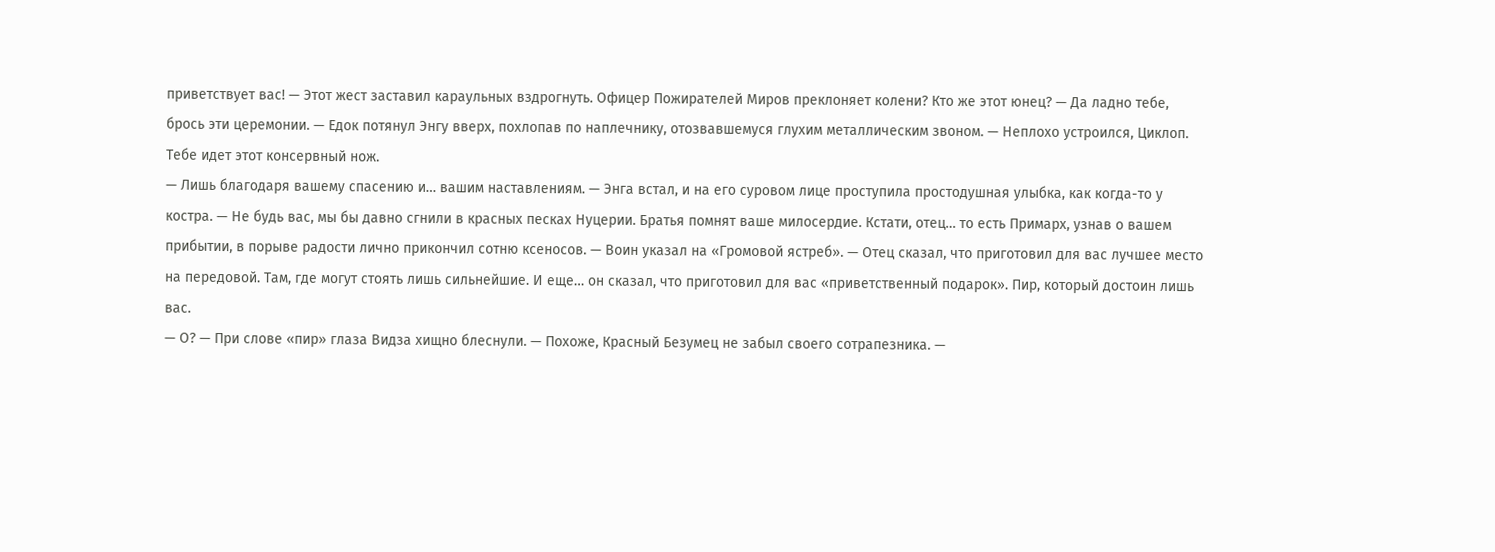приветствует вас! — Этот жест заставил караульных вздрогнуть. Офицер Пожирателей Миров преклоняет колени? Кто же этот юнец? — Да ладно тебе, брось эти церемонии. — Едок потянул Энгу вверх, похлопав по наплечнику, отозвавшемуся глухим металлическим звоном. — Неплохо устроился, Циклоп. Тебе идет этот консервный нож.
— Лишь благодаря вашему спасению и… вашим наставлениям. — Энга встал, и на его суровом лице проступила простодушная улыбка, как когда-то у костра. — Не будь вас, мы бы давно сгнили в красных песках Нуцерии. Братья помнят ваше милосердие. Кстати, отец… то есть Примарх, узнав о вашем прибытии, в порыве радости лично прикончил сотню ксеносов. — Воин указал на «Громовой ястреб». — Отец сказал, что приготовил для вас лучшее место на передовой. Там, где могут стоять лишь сильнейшие. И еще… он сказал, что приготовил для вас «приветственный подарок». Пир, который достоин лишь вас.
— О? — При слове «пир» глаза Видза хищно блеснули. — Похоже, Красный Безумец не забыл своего сотрапезника. —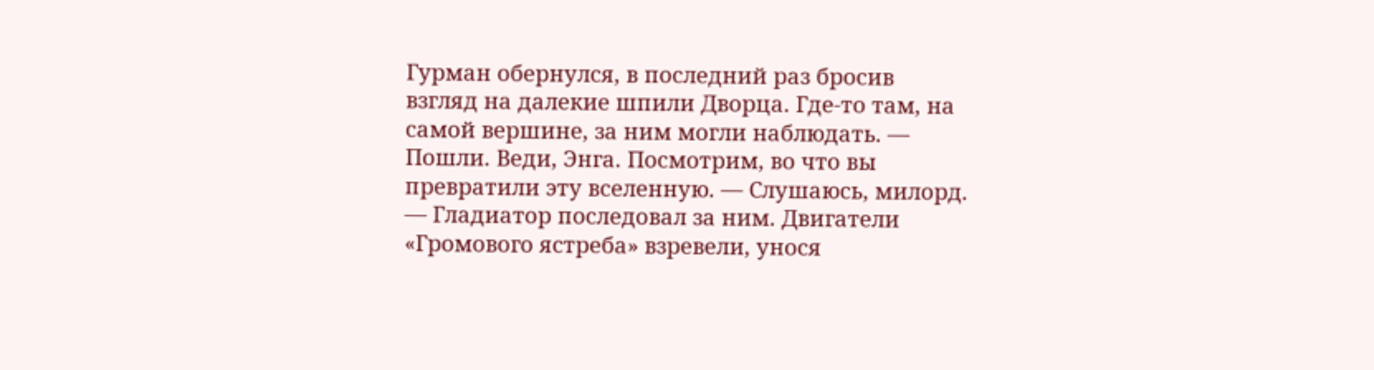Гурман обернулся, в последний раз бросив взгляд на далекие шпили Дворца. Где-то там, на самой вершине, за ним могли наблюдать. — Пошли. Веди, Энга. Посмотрим, во что вы превратили эту вселенную. — Слушаюсь, милорд. — Гладиатор последовал за ним. Двигатели «Громового ястреба» взревели, унося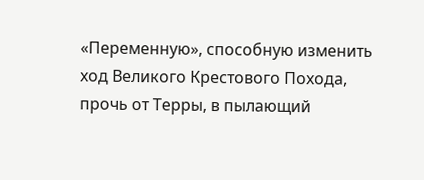«Переменную», способную изменить ход Великого Крестового Похода, прочь от Терры, в пылающий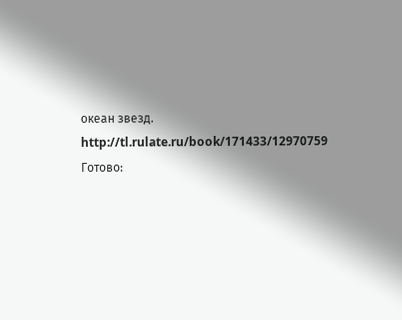океан звезд.
http://tl.rulate.ru/book/171433/12970759
Готово: